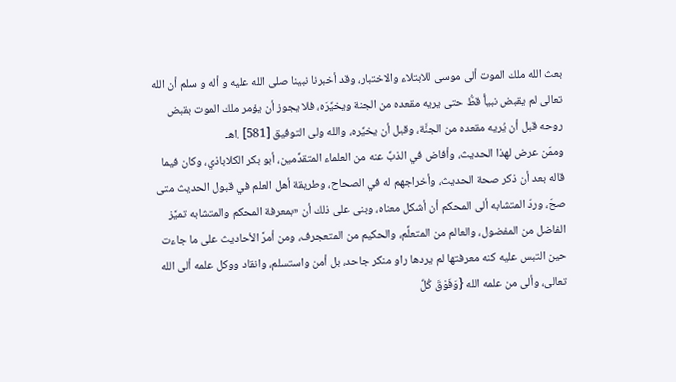بعث الله ملك الموت ألى موسى للابتلاء والاختبار، وقد أخبرنا نبينا صلى الله عليه و أله و سلم أن الله تعالى لم يقبض نبياًّ قطُّ حتى يريه مقعده من الجنة ويخيِّرَه، فلا يجوز أن يؤمر ملك الموت بقبض روحه قبل أن يُريه مقعده من الجنَّة، وقبل أن يخيِّره، والله ولى التوفيق [581] .اهـ
وممّن عرض لهذا الحديث، وأفاض في الذبِّ عنه من العلماء المتقدِّمين، أبو بكر الكلاباذي، وكان فيما قاله بعد أن ذكر صحة الحديث، وأخراجهم له في الصحاح، وطريقة أهل العلم في قبول الحديث متى صحّ، وردّ المتشابه ألى المحكم أن أشكل معناه، وبنى على ذلك أن «بمعرفة المحكم والمتشابه تميَّز الفاضل من المفضول، والعالم من المتعلِّم، والحكيم من المتعجرف، ومن أمرَّ الأحاديث على ما جاءت حين التبس عليه كنه معرفتها لم يردها راو منكر جاحد، بل أمن واستسلم، وانقاد ووكل علمه ألى الله تعالى، وألى من علمه الله {وَفَوْقَ كُلِّ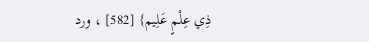ذِي عِلْمٍ عَلِيم} [582] ، ورد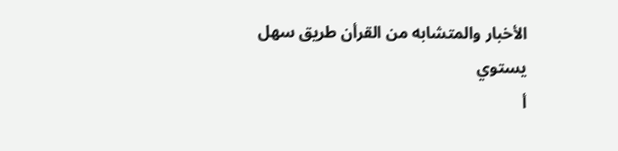الأخبار والمتشابه من القرأن طريق سهل يستوي
أ